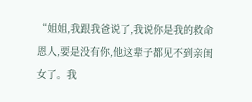“姐姐,我跟我爸说了,我说你是我的救命恩人,要是没有你,他这辈子都见不到亲闺女了。我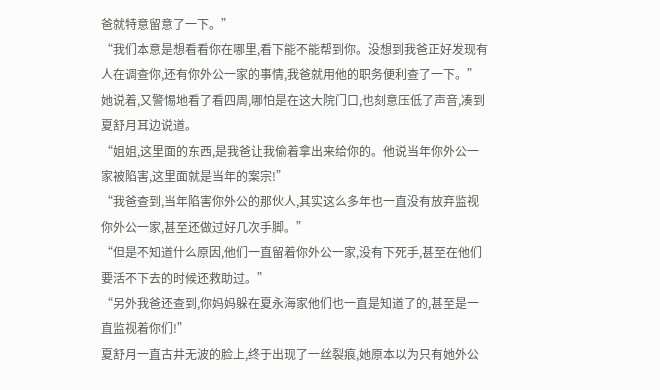爸就特意留意了一下。”
“我们本意是想看看你在哪里,看下能不能帮到你。没想到我爸正好发现有人在调查你,还有你外公一家的事情,我爸就用他的职务便利查了一下。”
她说着,又警惕地看了看四周,哪怕是在这大院门口,也刻意压低了声音,凑到夏舒月耳边说道。
“姐姐,这里面的东西,是我爸让我偷着拿出来给你的。他说当年你外公一家被陷害,这里面就是当年的案宗!”
“我爸查到,当年陷害你外公的那伙人,其实这么多年也一直没有放弃监视你外公一家,甚至还做过好几次手脚。”
“但是不知道什么原因,他们一直留着你外公一家,没有下死手,甚至在他们要活不下去的时候还救助过。”
“另外我爸还查到,你妈妈躲在夏永海家他们也一直是知道了的,甚至是一直监视着你们!”
夏舒月一直古井无波的脸上,终于出现了一丝裂痕,她原本以为只有她外公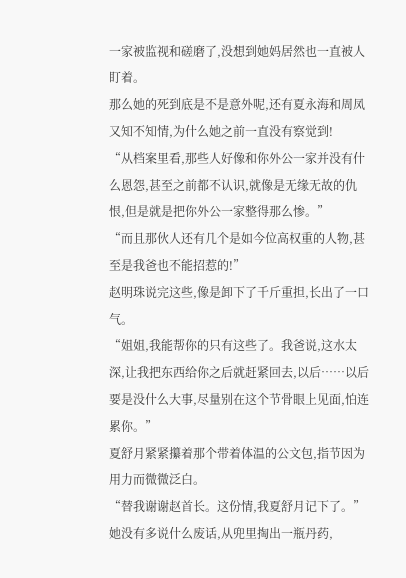一家被监视和磋磨了,没想到她妈居然也一直被人盯着。
那么她的死到底是不是意外呢,还有夏永海和周凤又知不知情,为什么她之前一直没有察觉到!
“从档案里看,那些人好像和你外公一家并没有什么恩怨,甚至之前都不认识,就像是无缘无故的仇恨,但是就是把你外公一家整得那么惨。”
“而且那伙人还有几个是如今位高权重的人物,甚至是我爸也不能招惹的!”
赵明珠说完这些,像是卸下了千斤重担,长出了一口气。
“姐姐,我能帮你的只有这些了。我爸说,这水太深,让我把东西给你之后就赶紧回去,以后……以后要是没什么大事,尽量别在这个节骨眼上见面,怕连累你。”
夏舒月紧紧攥着那个带着体温的公文包,指节因为用力而微微泛白。
“替我谢谢赵首长。这份情,我夏舒月记下了。”
她没有多说什么废话,从兜里掏出一瓶丹药,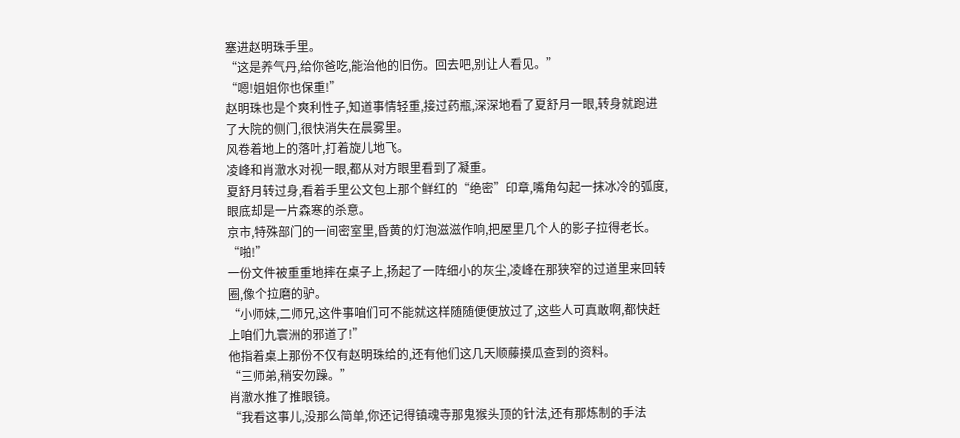塞进赵明珠手里。
“这是养气丹,给你爸吃,能治他的旧伤。回去吧,别让人看见。”
“嗯!姐姐你也保重!”
赵明珠也是个爽利性子,知道事情轻重,接过药瓶,深深地看了夏舒月一眼,转身就跑进了大院的侧门,很快消失在晨雾里。
风卷着地上的落叶,打着旋儿地飞。
凌峰和肖澈水对视一眼,都从对方眼里看到了凝重。
夏舒月转过身,看着手里公文包上那个鲜红的“绝密”印章,嘴角勾起一抹冰冷的弧度,眼底却是一片森寒的杀意。
京市,特殊部门的一间密室里,昏黄的灯泡滋滋作响,把屋里几个人的影子拉得老长。
“啪!”
一份文件被重重地摔在桌子上,扬起了一阵细小的灰尘,凌峰在那狭窄的过道里来回转圈,像个拉磨的驴。
“小师妹,二师兄,这件事咱们可不能就这样随随便便放过了,这些人可真敢啊,都快赶上咱们九寰洲的邪道了!”
他指着桌上那份不仅有赵明珠给的,还有他们这几天顺藤摸瓜查到的资料。
“三师弟,稍安勿躁。”
肖澈水推了推眼镜。
“我看这事儿,没那么简单,你还记得镇魂寺那鬼猴头顶的针法,还有那炼制的手法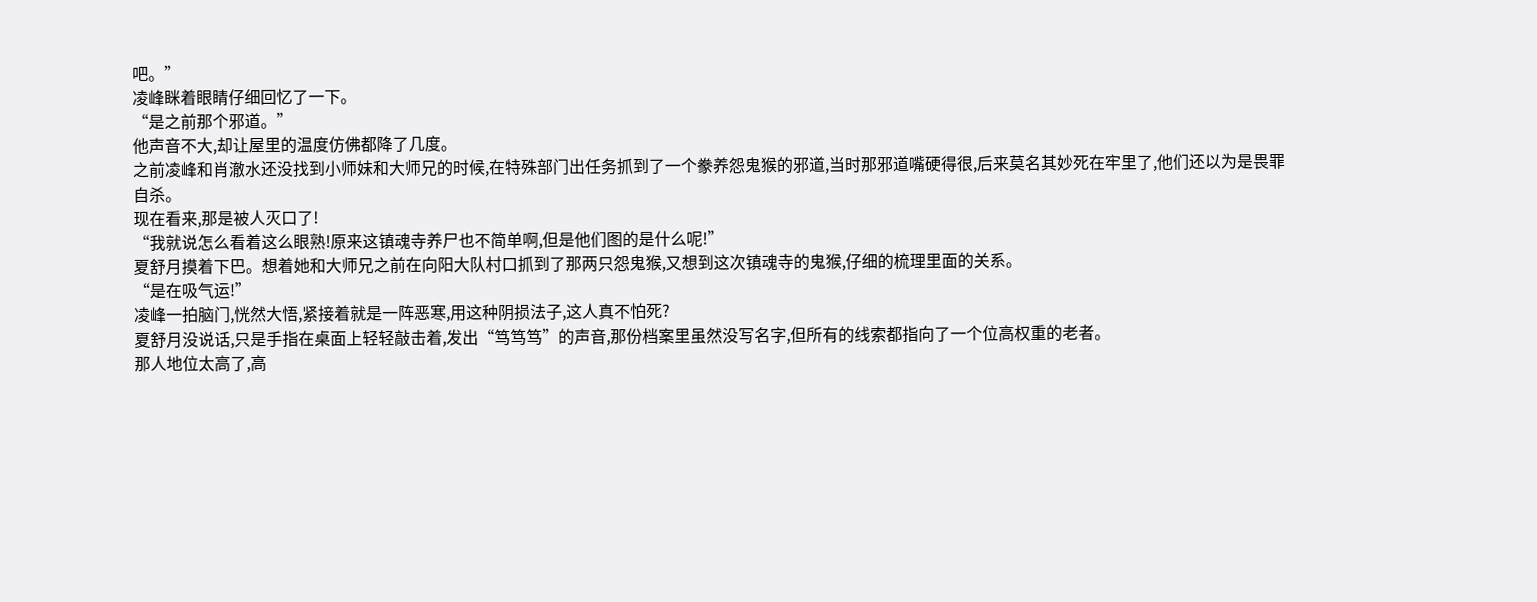吧。”
凌峰眯着眼睛仔细回忆了一下。
“是之前那个邪道。”
他声音不大,却让屋里的温度仿佛都降了几度。
之前凌峰和肖澈水还没找到小师妹和大师兄的时候,在特殊部门出任务抓到了一个豢养怨鬼猴的邪道,当时那邪道嘴硬得很,后来莫名其妙死在牢里了,他们还以为是畏罪自杀。
现在看来,那是被人灭口了!
“我就说怎么看着这么眼熟!原来这镇魂寺养尸也不简单啊,但是他们图的是什么呢!”
夏舒月摸着下巴。想着她和大师兄之前在向阳大队村口抓到了那两只怨鬼猴,又想到这次镇魂寺的鬼猴,仔细的梳理里面的关系。
“是在吸气运!”
凌峰一拍脑门,恍然大悟,紧接着就是一阵恶寒,用这种阴损法子,这人真不怕死?
夏舒月没说话,只是手指在桌面上轻轻敲击着,发出“笃笃笃”的声音,那份档案里虽然没写名字,但所有的线索都指向了一个位高权重的老者。
那人地位太高了,高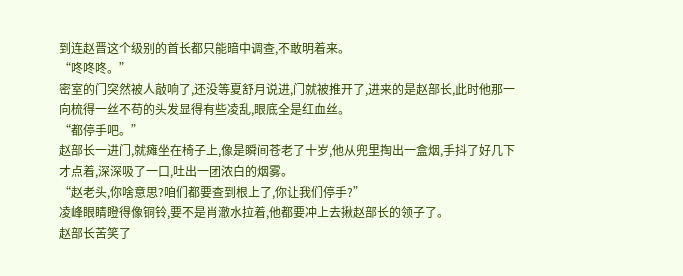到连赵晋这个级别的首长都只能暗中调查,不敢明着来。
“咚咚咚。”
密室的门突然被人敲响了,还没等夏舒月说进,门就被推开了,进来的是赵部长,此时他那一向梳得一丝不苟的头发显得有些凌乱,眼底全是红血丝。
“都停手吧。”
赵部长一进门,就瘫坐在椅子上,像是瞬间苍老了十岁,他从兜里掏出一盒烟,手抖了好几下才点着,深深吸了一口,吐出一团浓白的烟雾。
“赵老头,你啥意思?咱们都要查到根上了,你让我们停手?”
凌峰眼睛瞪得像铜铃,要不是肖澈水拉着,他都要冲上去揪赵部长的领子了。
赵部长苦笑了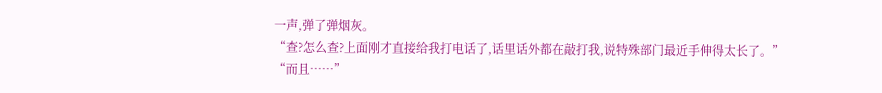一声,弹了弹烟灰。
“查?怎么查?上面刚才直接给我打电话了,话里话外都在敲打我,说特殊部门最近手伸得太长了。”
“而且……”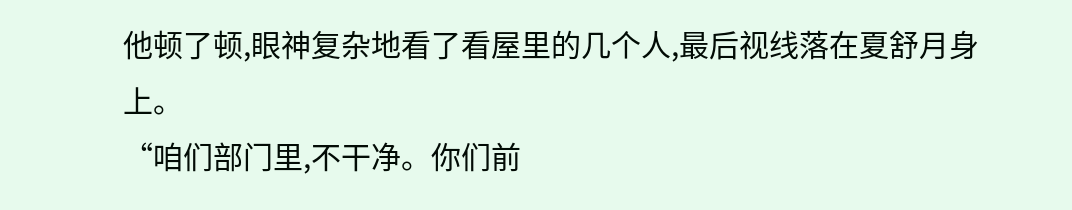他顿了顿,眼神复杂地看了看屋里的几个人,最后视线落在夏舒月身上。
“咱们部门里,不干净。你们前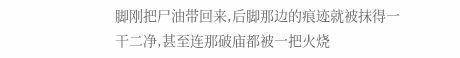脚刚把尸油带回来,后脚那边的痕迹就被抹得一干二净,甚至连那破庙都被一把火烧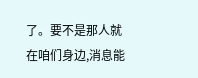了。要不是那人就在咱们身边,消息能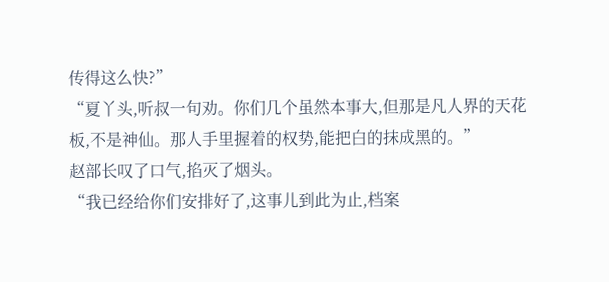传得这么快?”
“夏丫头,听叔一句劝。你们几个虽然本事大,但那是凡人界的天花板,不是神仙。那人手里握着的权势,能把白的抹成黑的。”
赵部长叹了口气,掐灭了烟头。
“我已经给你们安排好了,这事儿到此为止,档案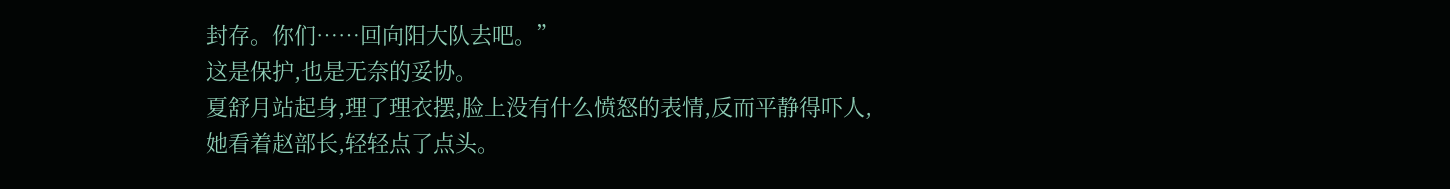封存。你们……回向阳大队去吧。”
这是保护,也是无奈的妥协。
夏舒月站起身,理了理衣摆,脸上没有什么愤怒的表情,反而平静得吓人,她看着赵部长,轻轻点了点头。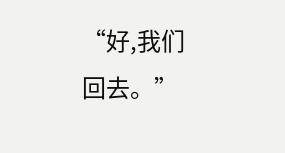“好,我们回去。”